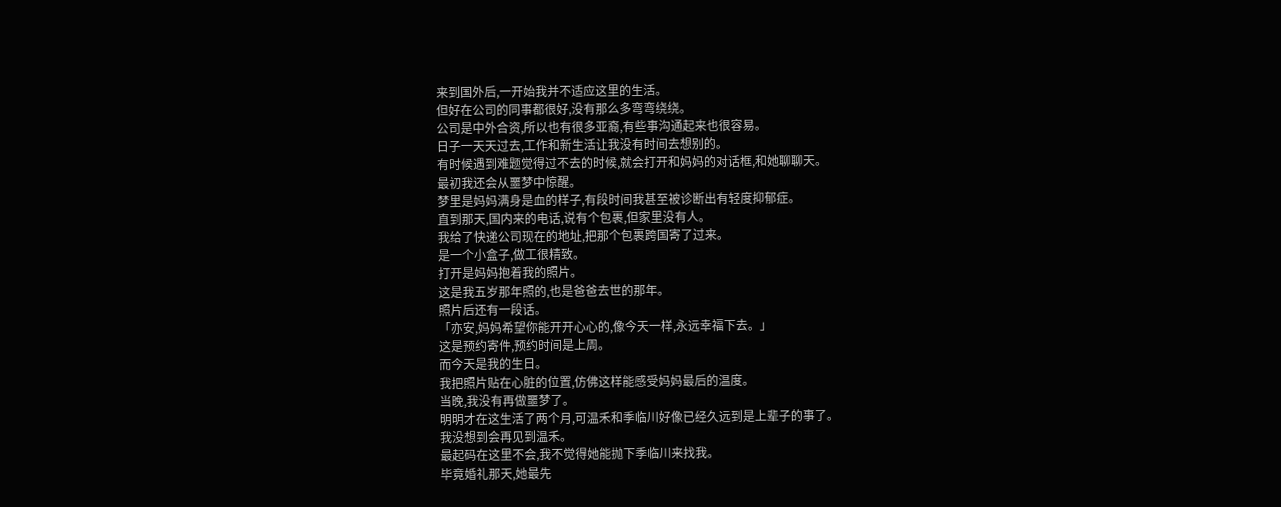来到国外后,一开始我并不适应这里的生活。
但好在公司的同事都很好,没有那么多弯弯绕绕。
公司是中外合资,所以也有很多亚裔,有些事沟通起来也很容易。
日子一天天过去,工作和新生活让我没有时间去想别的。
有时候遇到难题觉得过不去的时候,就会打开和妈妈的对话框,和她聊聊天。
最初我还会从噩梦中惊醒。
梦里是妈妈满身是血的样子,有段时间我甚至被诊断出有轻度抑郁症。
直到那天,国内来的电话,说有个包裹,但家里没有人。
我给了快递公司现在的地址,把那个包裹跨国寄了过来。
是一个小盒子,做工很精致。
打开是妈妈抱着我的照片。
这是我五岁那年照的,也是爸爸去世的那年。
照片后还有一段话。
「亦安,妈妈希望你能开开心心的,像今天一样,永远幸福下去。」
这是预约寄件,预约时间是上周。
而今天是我的生日。
我把照片贴在心脏的位置,仿佛这样能感受妈妈最后的温度。
当晚,我没有再做噩梦了。
明明才在这生活了两个月,可温禾和季临川好像已经久远到是上辈子的事了。
我没想到会再见到温禾。
最起码在这里不会,我不觉得她能抛下季临川来找我。
毕竟婚礼那天,她最先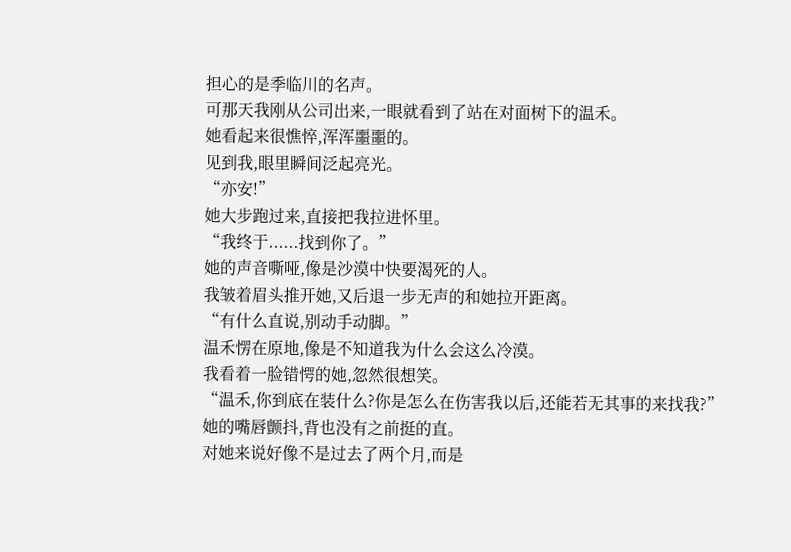担心的是季临川的名声。
可那天我刚从公司出来,一眼就看到了站在对面树下的温禾。
她看起来很憔悴,浑浑噩噩的。
见到我,眼里瞬间泛起亮光。
“亦安!”
她大步跑过来,直接把我拉进怀里。
“我终于......找到你了。”
她的声音嘶哑,像是沙漠中快要渴死的人。
我皱着眉头推开她,又后退一步无声的和她拉开距离。
“有什么直说,别动手动脚。”
温禾愣在原地,像是不知道我为什么会这么冷漠。
我看着一脸错愕的她,忽然很想笑。
“温禾,你到底在装什么?你是怎么在伤害我以后,还能若无其事的来找我?”
她的嘴唇颤抖,背也没有之前挺的直。
对她来说好像不是过去了两个月,而是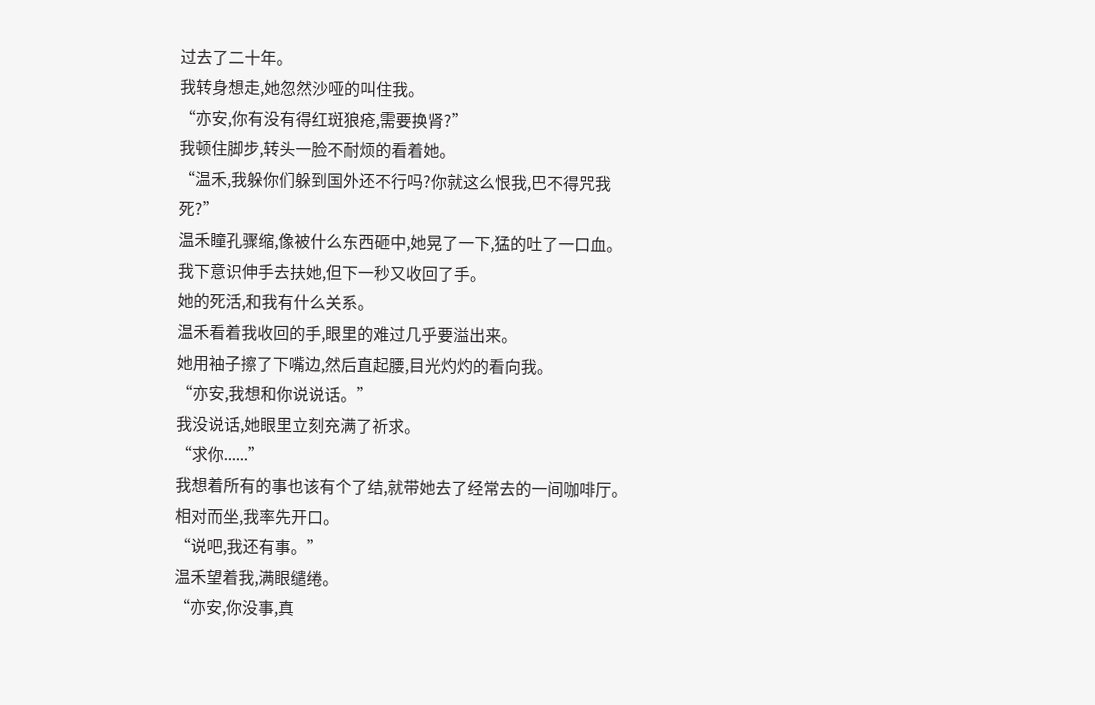过去了二十年。
我转身想走,她忽然沙哑的叫住我。
“亦安,你有没有得红斑狼疮,需要换肾?”
我顿住脚步,转头一脸不耐烦的看着她。
“温禾,我躲你们躲到国外还不行吗?你就这么恨我,巴不得咒我死?”
温禾瞳孔骤缩,像被什么东西砸中,她晃了一下,猛的吐了一口血。
我下意识伸手去扶她,但下一秒又收回了手。
她的死活,和我有什么关系。
温禾看着我收回的手,眼里的难过几乎要溢出来。
她用袖子擦了下嘴边,然后直起腰,目光灼灼的看向我。
“亦安,我想和你说说话。”
我没说话,她眼里立刻充满了祈求。
“求你......”
我想着所有的事也该有个了结,就带她去了经常去的一间咖啡厅。
相对而坐,我率先开口。
“说吧,我还有事。”
温禾望着我,满眼缱绻。
“亦安,你没事,真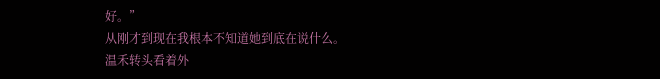好。”
从刚才到现在我根本不知道她到底在说什么。
温禾转头看着外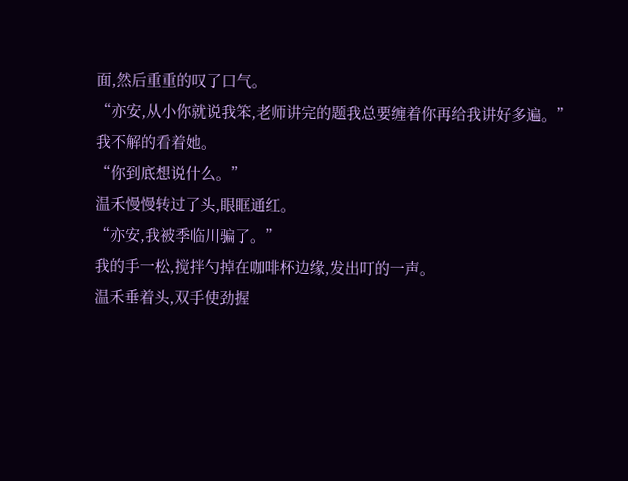面,然后重重的叹了口气。
“亦安,从小你就说我笨,老师讲完的题我总要缠着你再给我讲好多遍。”
我不解的看着她。
“你到底想说什么。”
温禾慢慢转过了头,眼眶通红。
“亦安,我被季临川骗了。”
我的手一松,搅拌勺掉在咖啡杯边缘,发出叮的一声。
温禾垂着头,双手使劲握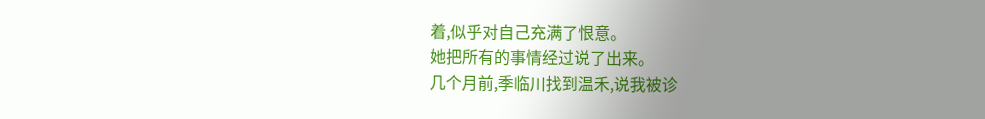着,似乎对自己充满了恨意。
她把所有的事情经过说了出来。
几个月前,季临川找到温禾,说我被诊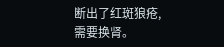断出了红斑狼疮,需要换肾。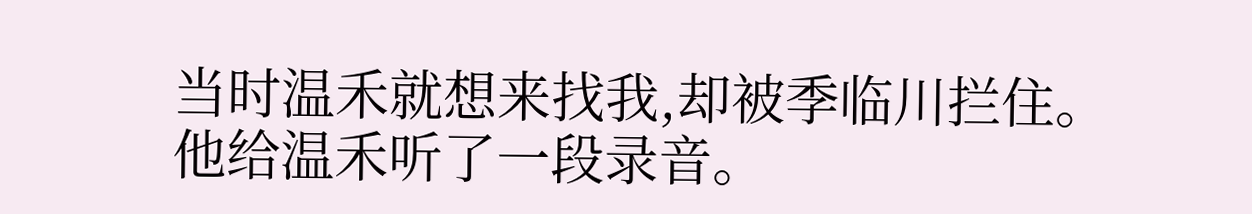当时温禾就想来找我,却被季临川拦住。
他给温禾听了一段录音。